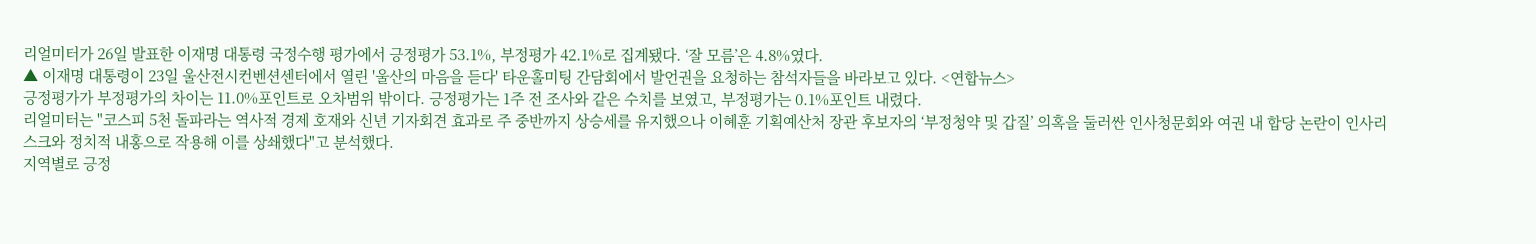리얼미터가 26일 발표한 이재명 대통령 국정수행 평가에서 긍정평가 53.1%, 부정평가 42.1%로 집계됐다. ‘잘 모름’은 4.8%였다.
▲ 이재명 대통령이 23일 울산전시컨벤션센터에서 열린 '울산의 마음을 듣다' 타운홀미팅 간담회에서 발언권을 요청하는 참석자들을 바라보고 있다. <연합뉴스>
긍정평가가 부정평가의 차이는 11.0%포인트로 오차범위 밖이다. 긍정평가는 1주 전 조사와 같은 수치를 보였고, 부정평가는 0.1%포인트 내렸다.
리얼미터는 "코스피 5천 돌파라는 역사적 경제 호재와 신년 기자회견 효과로 주 중반까지 상승세를 유지했으나 이혜훈 기획예산처 장관 후보자의 ‘부정청약 및 갑질’ 의혹을 둘러싼 인사청문회와 여권 내 합당 논란이 인사리스크와 정치적 내홍으로 작용해 이를 상쇄했다"고 분석했다.
지역별로 긍정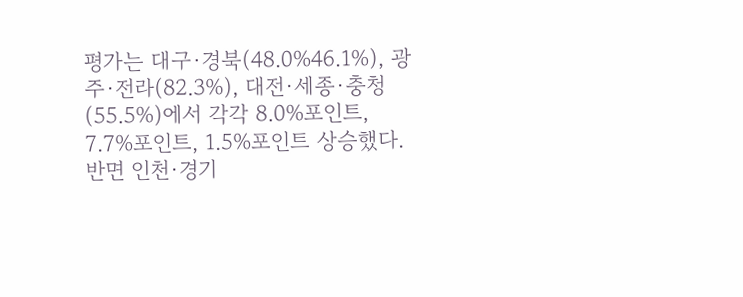평가는 대구·경북(48.0%46.1%), 광주·전라(82.3%), 대전·세종·충청(55.5%)에서 각각 8.0%포인트, 7.7%포인트, 1.5%포인트 상승했다. 반면 인천·경기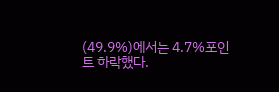(49.9%)에서는 4.7%포인트 하락했다.